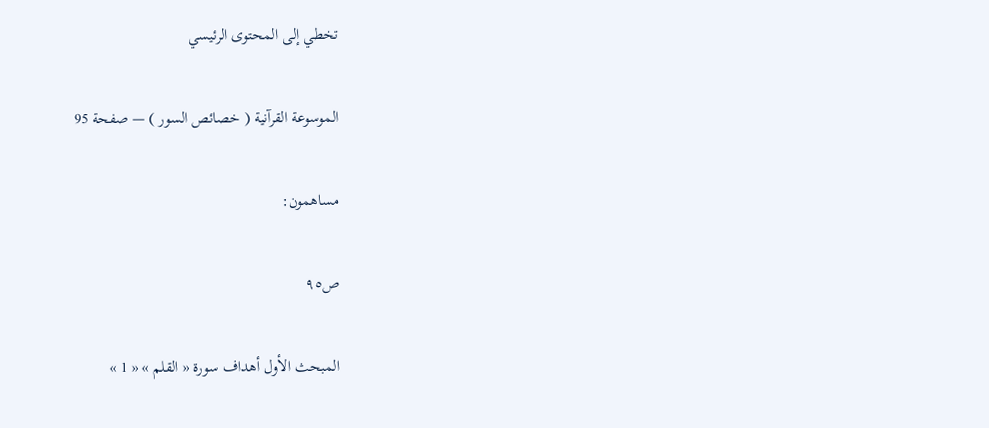تخطي إلى المحتوى الرئيسي

الموسوعة القرآنية ( خصائص السور ) — صفحة 95

مساهمون:

ص٩٥

المبحث الأول أهداف سورة « القلم » « 1 »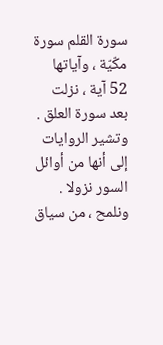سورة القلم سورة مكّيّة ، وآياتها 52 آية ، نزلت بعد سورة العلق . وتشير الروايات إلى أنها من أوائل السور نزولا . ونلمح ، من سياق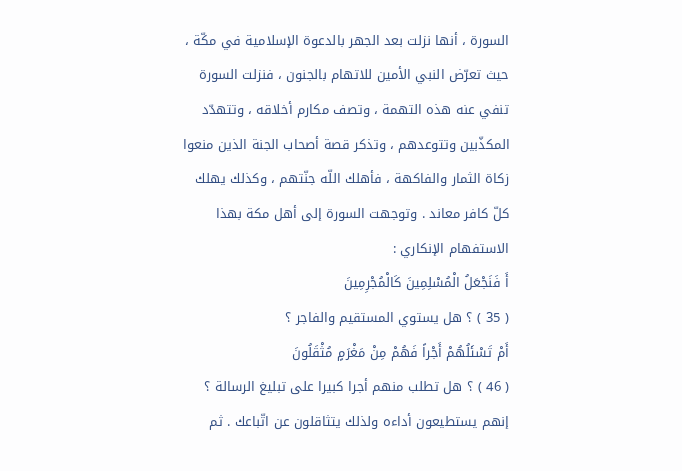السورة ، أنها نزلت بعد الجهر بالدعوة الإسلامية في مكّة ، حيث تعرّض النبي الأمين للاتهام بالجنون ، فنزلت السورة تنفي عنه هذه التهمة ، وتصف مكارم أخلاقه ، وتتهدّد المكذّبين وتتوعدهم ، وتذكر قصة أصحاب الجنة الذين منعوا زكاة الثمار والفاكهة ، فأهلك اللّه جنّتهم ، وكذلك يهلك كلّ كافر معاند . وتوجهت السورة إلى أهل مكة بهذا الاستفهام الإنكاري :
أَ فَنَجْعَلُ الْمُسْلِمِينَ كَالْمُجْرِمِينَ
( 35 ) ؟ هل يستوي المستقيم والفاجر ؟
أَمْ تَسْئَلُهُمْ أَجْراً فَهُمْ مِنْ مَغْرَمٍ مُثْقَلُونَ
( 46 ) ؟ هل تطلب منهم أجرا كبيرا على تبليغ الرسالة ؟ إنهم يستطيعون أداءه ولذلك يتثاقلون عن اتّباعك . ثم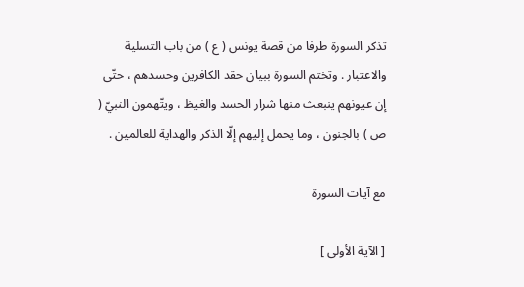تذكر السورة طرفا من قصة يونس ( ع ) من باب التسلية والاعتبار . وتختم السورة ببيان حقد الكافرين وحسدهم ، حتّى إن عيونهم ينبعث منها شرار الحسد والغيظ ، ويتّهمون النبيّ ( ص ) بالجنون ، وما يحمل إليهم إلّا الذكر والهداية للعالمين .

مع آيات السورة

[ الآية الأولى ]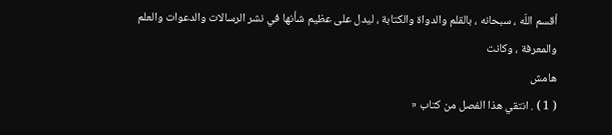أقسم اللّه ، سبحانه ، بالقلم والدواة والكتابة ، ليدل على عظيم شأنها في نشر الرسالات والدعوات والعلم والمعرفة ، وكانت
هامش
( 1 ) . انتقي هذا الفصل من كتاب «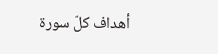أهداف كلّ سورة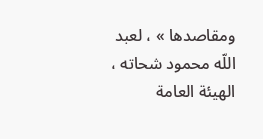ومقاصدها » ، لعبد اللّه محمود شحاته ، الهيئة العامة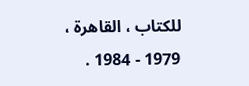للكتاب ، القاهرة ، 1979 - 1984 .